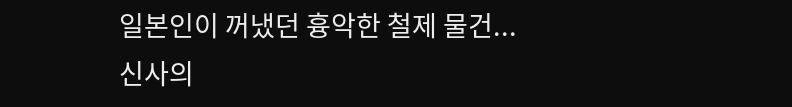일본인이 꺼냈던 흉악한 철제 물건...
신사의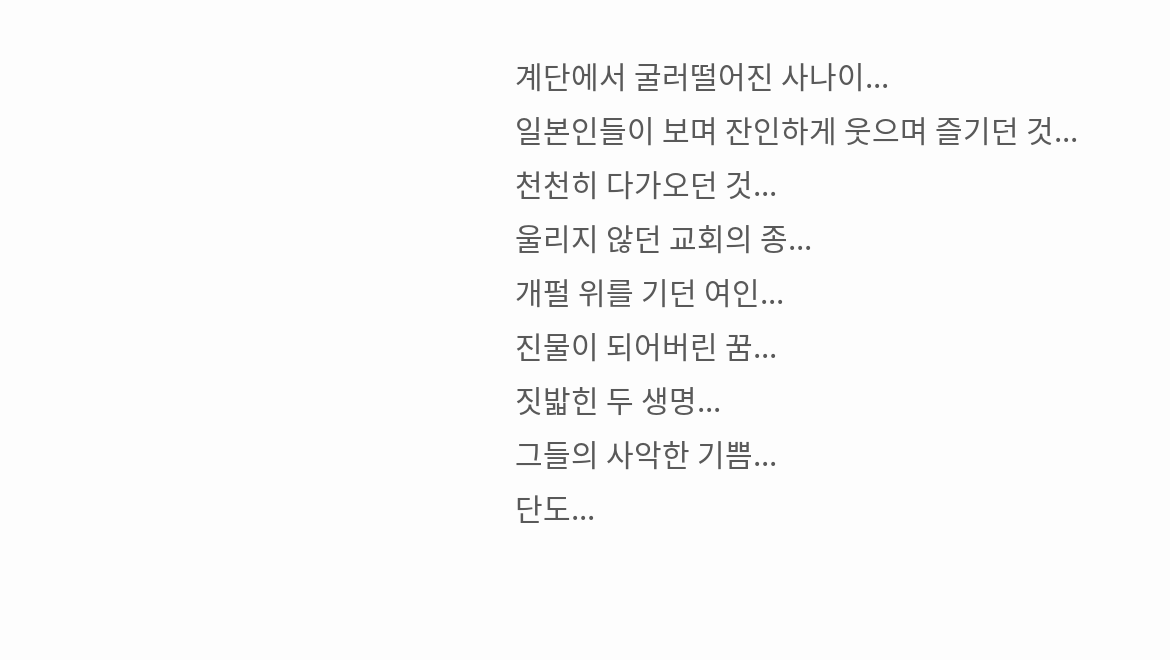계단에서 굴러떨어진 사나이...
일본인들이 보며 잔인하게 웃으며 즐기던 것...
천천히 다가오던 것...
울리지 않던 교회의 종...
개펄 위를 기던 여인...
진물이 되어버린 꿈...
짓밟힌 두 생명...
그들의 사악한 기쁨...
단도...